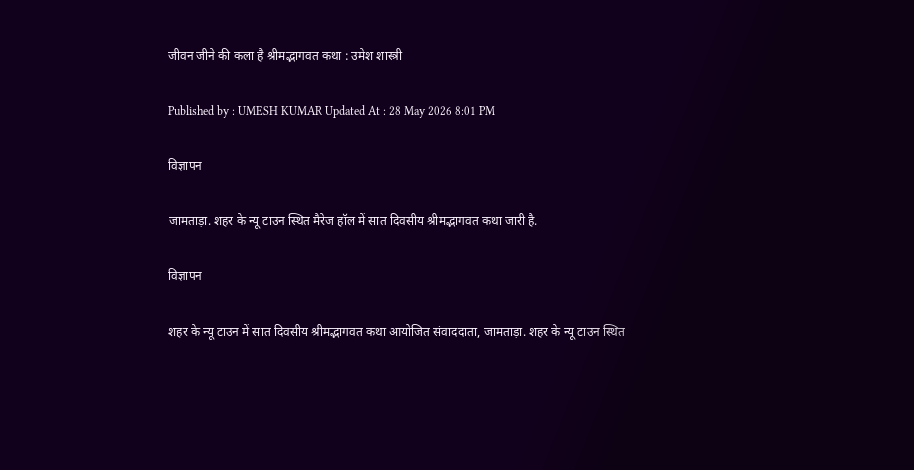जीवन जीने की कला है श्रीमद्भागवत कथा : उमेश शास्त्री

Published by : UMESH KUMAR Updated At : 28 May 2026 8:01 PM

विज्ञापन

जामताड़ा. शहर के न्यू टाउन स्थित मैरेज हॉल में सात दिवसीय श्रीमद्भागवत कथा जारी है.

विज्ञापन

शहर के न्यू टाउन में सात दिवसीय श्रीमद्भागवत कथा आयोजित संवाददाता, जामताड़ा. शहर के न्यू टाउन स्थित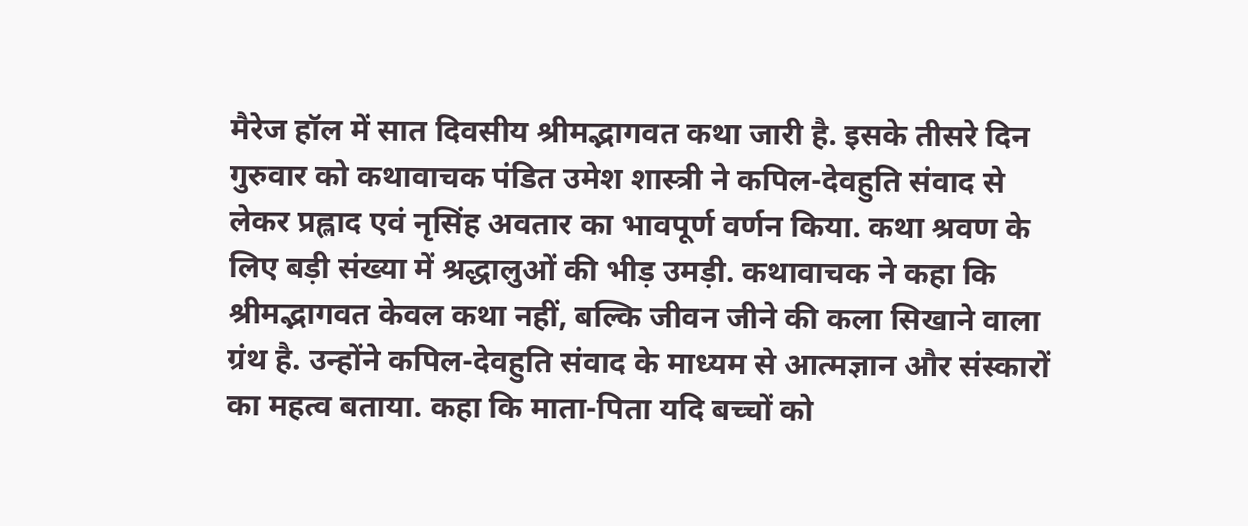मैरेज हॉल में सात दिवसीय श्रीमद्भागवत कथा जारी है. इसके तीसरे दिन गुरुवार को कथावाचक पंडित उमेश शास्त्री ने कपिल-देवहुति संवाद से लेकर प्रह्लाद एवं नृसिंह अवतार का भावपूर्ण वर्णन किया. कथा श्रवण के लिए बड़ी संख्या में श्रद्धालुओं की भीड़ उमड़ी. कथावाचक ने कहा कि श्रीमद्भागवत केवल कथा नहीं, बल्कि जीवन जीने की कला सिखाने वाला ग्रंथ है. उन्होंने कपिल-देवहुति संवाद के माध्यम से आत्मज्ञान और संस्कारों का महत्व बताया. कहा कि माता-पिता यदि बच्चों को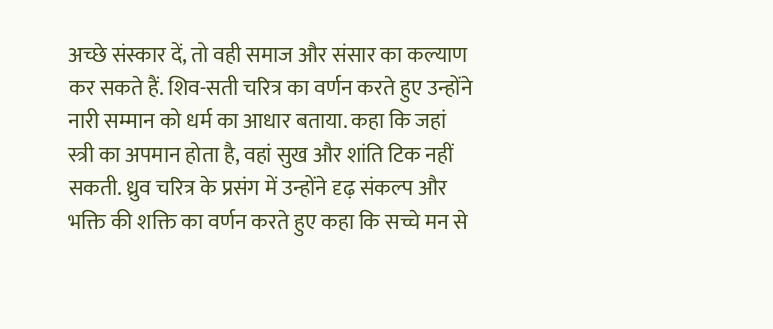अच्छे संस्कार दें, तो वही समाज और संसार का कल्याण कर सकते हैं. शिव-सती चरित्र का वर्णन करते हुए उन्होंने नारी सम्मान को धर्म का आधार बताया. कहा कि जहां स्त्री का अपमान होता है, वहां सुख और शांति टिक नहीं सकती. ध्रुव चरित्र के प्रसंग में उन्होंने दृढ़ संकल्प और भक्ति की शक्ति का वर्णन करते हुए कहा कि सच्चे मन से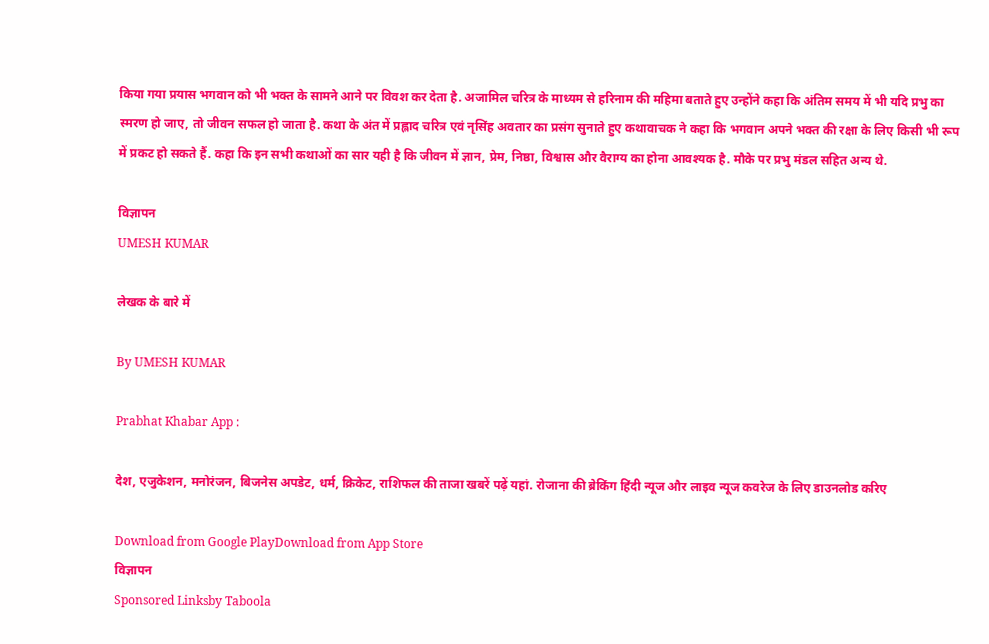किया गया प्रयास भगवान को भी भक्त के सामने आने पर विवश कर देता है. अजामिल चरित्र के माध्यम से हरिनाम की महिमा बताते हुए उन्होंने कहा कि अंतिम समय में भी यदि प्रभु का स्मरण हो जाए, तो जीवन सफल हो जाता है. कथा के अंत में प्रह्लाद चरित्र एवं नृसिंह अवतार का प्रसंग सुनाते हुए कथावाचक ने कहा कि भगवान अपने भक्त की रक्षा के लिए किसी भी रूप में प्रकट हो सकते हैं. कहा कि इन सभी कथाओं का सार यही है कि जीवन में ज्ञान, प्रेम, निष्ठा, विश्वास और वैराग्य का होना आवश्यक है. मौके पर प्रभु मंडल सहित अन्य थे.

विज्ञापन
UMESH KUMAR

लेखक के बारे में

By UMESH KUMAR

Prabhat Khabar App :

देश, एजुकेशन, मनोरंजन, बिजनेस अपडेट, धर्म, क्रिकेट, राशिफल की ताजा खबरें पढ़ें यहां. रोजाना की ब्रेकिंग हिंदी न्यूज और लाइव न्यूज कवरेज के लिए डाउनलोड करिए

Download from Google PlayDownload from App Store
विज्ञापन
Sponsored Linksby Taboola